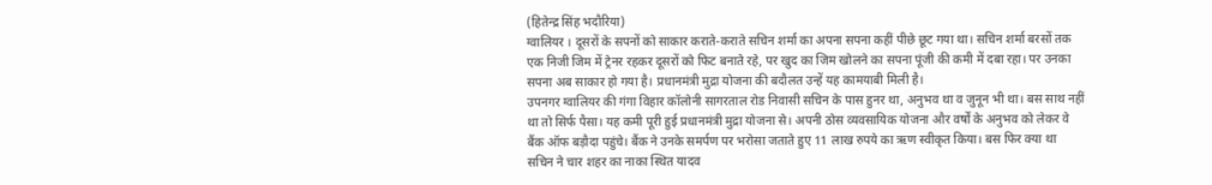(हितेन्द्र सिंह भदौरिया)
ग्वालियर । दूसरों के सपनों को साकार कराते-कराते सचिन शर्मा का अपना सपना कहीं पीछे छूट गया था। सचिन शर्मा बरसों तक एक निजी जिम में ट्रेनर रहकर दूसरों को फिट बनाते रहे, पर खुद का जिम खोलने का सपना पूंजी की कमी में दबा रहा। पर उनका सपना अब साकार हो गया है। प्रधानमंत्री मुद्रा योजना की बदौलत उन्हें यह कामयाबी मिली है।
उपनगर ग्वालियर की गंगा विहार कॉलोनी सागरताल रोड निवासी सचिन के पास हुनर था, अनुभव था व जुनून भी था। बस साथ नहीं था तो सिर्फ पैसा। यह कमी पूरी हुई प्रधानमंत्री मुद्रा योजना से। अपनी ठोस व्यवसायिक योजना और वर्षों के अनुभव को लेकर वे बैंक ऑफ बड़ौदा पहुंचे। बैंक ने उनके समर्पण पर भरोसा जताते हुए 11 लाख रुपये का ऋण स्वीकृत किया। बस फिर क्या था सचिन ने चार शहर का नाका स्थित यादव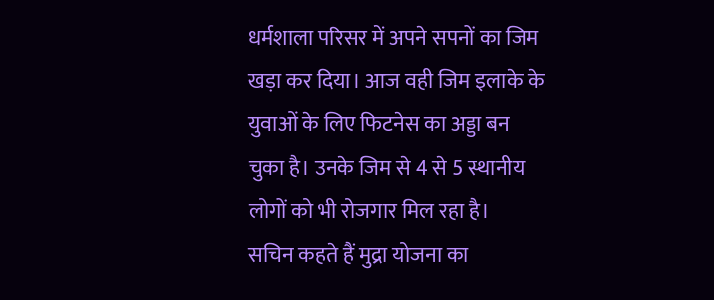धर्मशाला परिसर में अपने सपनों का जिम खड़ा कर दिया। आज वही जिम इलाके के युवाओं के लिए फिटनेस का अड्डा बन चुका है। उनके जिम से 4 से 5 स्थानीय लोगों को भी रोजगार मिल रहा है।
सचिन कहते हैं मुद्रा योजना का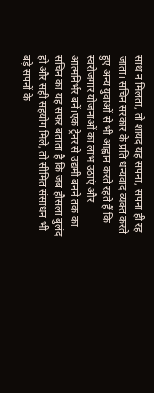साथ न मिलता, तो शायद यह सपना, सपना ही रह जाता। सचिन सरकार के प्रति धन्यवाद व्यक्त करते हुए अन्य युवाओं से भी आह्वान करते रहते हैं कि स्वरोजगार योजनाओं का लाभ उठाएं और आत्मनिर्भर बनें।एक ट्रेनर से उद्यमी बनने तक का सचिन का यह सफर बताता है कि जब हौसला बुलंद हो और सही सहयोग मिले, तो सीमित संसाधन भी बड़े सपनों के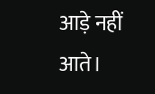आड़े नहीं आते।